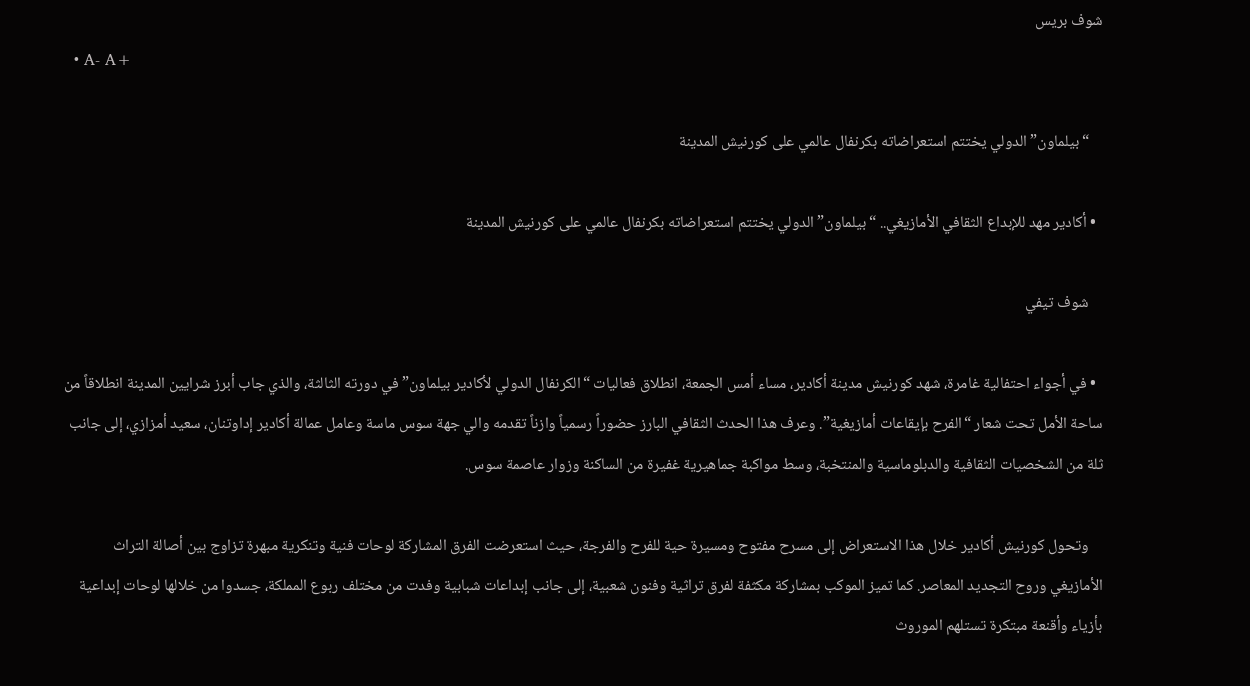شوف بريس
  • A- A+

    “بيلماون” الدولي يختتم استعراضاته بكرنفال عالمي على كورنيش المدينة

  • أكادير مهد للإبداع الثقافي الأمازيغي.. “بيلماون” الدولي يختتم استعراضاته بكرنفال عالمي على كورنيش المدينة

    شوف تيفي

  • في أجواء احتفالية غامرة، شهد كورنيش مدينة أكادير، مساء أمس الجمعة، انطلاق فعاليات “الكرنفال الدولي لأكادير بيلماون” في دورته الثالثة، والذي جاب أبرز شرايين المدينة انطلاقاً من ساحة الأمل تحت شعار “الفرح بإيقاعات أمازيغية”. وعرف هذا الحدث الثقافي البارز حضوراً رسمياً وازناً تقدمه والي جهة سوس ماسة وعامل عمالة أكادير إداوتنان، سعيد أمزازي، إلى جانب ثلة من الشخصيات الثقافية والدبلوماسية والمنتخبة، وسط مواكبة جماهيرية غفيرة من الساكنة وزوار عاصمة سوس.

    وتحول كورنيش أكادير خلال هذا الاستعراض إلى مسرح مفتوح ومسيرة حية للفرح والفرجة، حيث استعرضت الفرق المشاركة لوحات فنية وتنكرية مبهرة تزاوج بين أصالة التراث الأمازيغي وروح التجديد المعاصر. كما تميز الموكب بمشاركة مكثفة لفرق تراثية وفنون شعبية، إلى جانب إبداعات شبابية وفدت من مختلف ربوع المملكة، جسدوا من خلالها لوحات إبداعية بأزياء وأقنعة مبتكرة تستلهم الموروث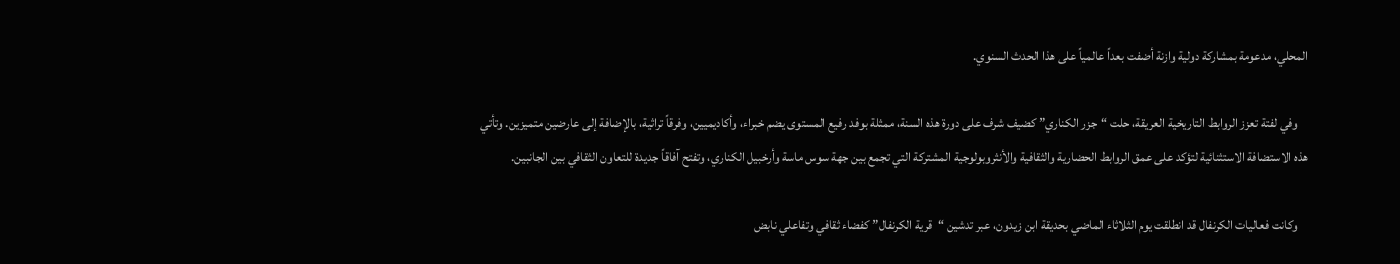المحلي، مدعومة بمشاركة دولية وازنة أضفت بعداً عالمياً على هذا الحدث السنوي.

    وفي لفتة تعزز الروابط التاريخية العريقة، حلت “جزر الكناري” كضيف شرف على دورة هذه السنة، ممثلة بوفد رفيع المستوى يضم خبراء، وأكاديميين، وفرقاً تراثية، بالإضافة إلى عارضين متميزين. وتأتي هذه الاستضافة الاستثنائية لتؤكد على عمق الروابط الحضارية والثقافية والأنثروبولوجية المشتركة التي تجمع بين جهة سوس ماسة وأرخبيل الكناري، وتفتح آفاقاً جديدة للتعاون الثقافي بين الجانبين.

    وكانت فعاليات الكرنفال قد انطلقت يوم الثلاثاء الماضي بحديقة ابن زيدون، عبر تدشين “قرية الكرنفال” كفضاء ثقافي وتفاعلي نابض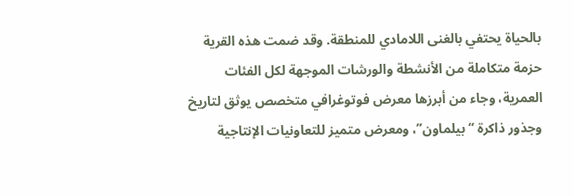بالحياة يحتفي بالغنى اللامادي للمنطقة. وقد ضمت هذه القرية حزمة متكاملة من الأنشطة والورشات الموجهة لكل الفئات العمرية، وجاء من أبرزها معرض فوتوغرافي متخصص يوثق لتاريخ وجذور ذاكرة “بيلماون”، ومعرض متميز للتعاونيات الإنتاجية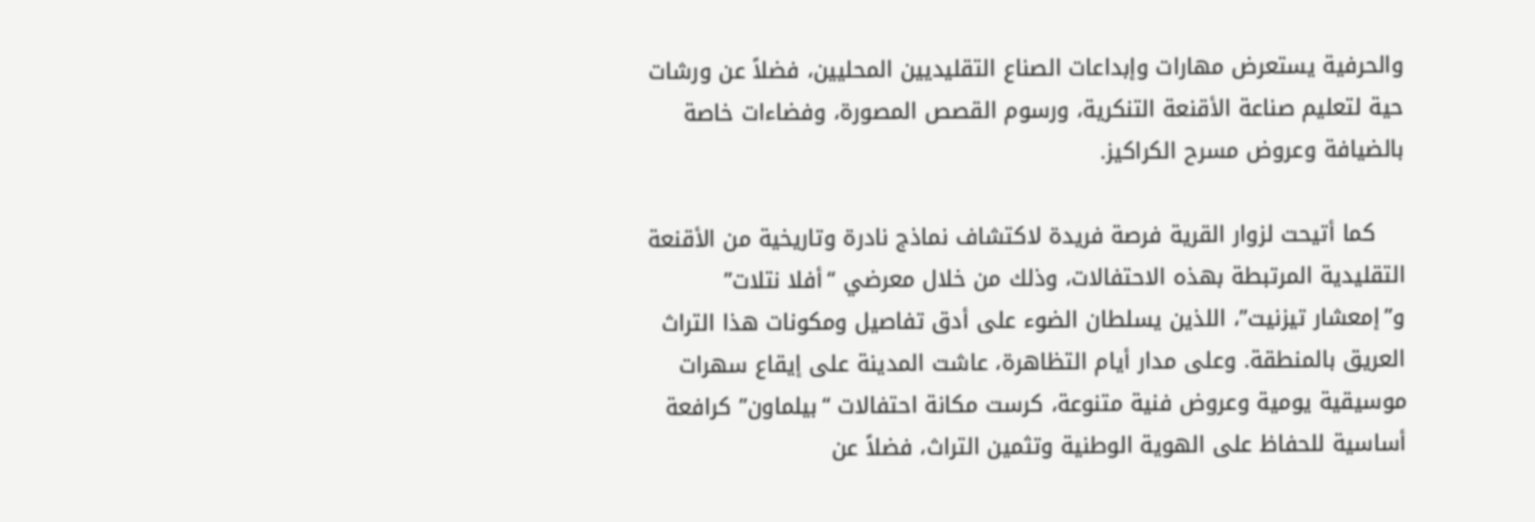والحرفية يستعرض مهارات وإبداعات الصناع التقليديين المحليين، فضلاً عن ورشات حية لتعليم صناعة الأقنعة التنكرية، ورسوم القصص المصورة، وفضاءات خاصة بالضيافة وعروض مسرح الكراكيز.

    كما أتيحت لزوار القرية فرصة فريدة لاكتشاف نماذج نادرة وتاريخية من الأقنعة التقليدية المرتبطة بهذه الاحتفالات، وذلك من خلال معرضي “أفلا نتلات” و”إمعشار تيزنيت”، اللذين يسلطان الضوء على أدق تفاصيل ومكونات هذا التراث العريق بالمنطقة. وعلى مدار أيام التظاهرة، عاشت المدينة على إيقاع سهرات موسيقية يومية وعروض فنية متنوعة، كرست مكانة احتفالات “بيلماون” كرافعة أساسية للحفاظ على الهوية الوطنية وتثمين التراث، فضلاً عن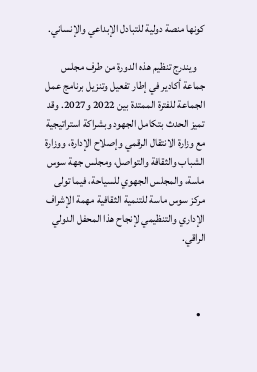كونها منصة دولية للتبادل الإبداعي والإنساني.

    ويندرج تنظيم هذه الدورة من طرف مجلس جماعة أكادير في إطار تفعيل وتنزيل برنامج عمل الجماعة للفترة الممتدة بين 2022 و2027. وقد تميز الحدث بتكامل الجهود وبشراكة استراتيجية مع وزارة الانتقال الرقمي وإصلاح الإدارة، ووزارة الشباب والثقافة والتواصل، ومجلس جهة سوس ماسة، والمجلس الجهوي للسياحة، فيما تولى مركز سوس ماسة للتنمية الثقافية مهمة الإشراف الإداري والتنظيمي لإنجاح هذا المحفل الدولي الراقي.



  •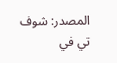المصدر: شوف تي في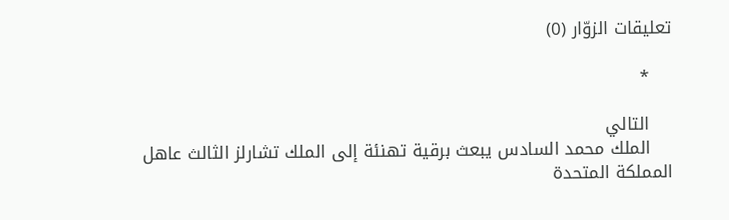تعليقات الزوّار (0)

    *

    التالي
    الملك محمد السادس يبعث برقية تهنئة إلى الملك تشارلز الثالث عاهل المملكة المتحدة